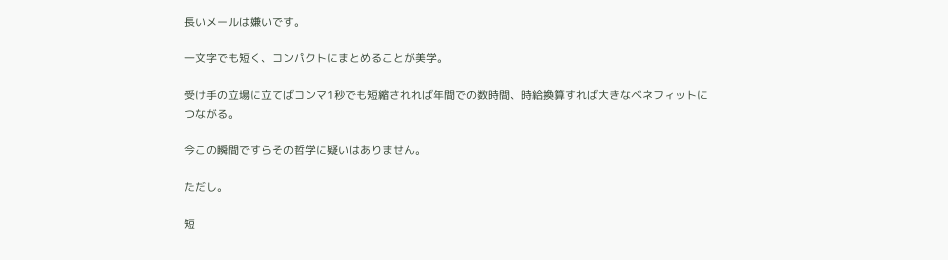長いメールは嫌いです。

一文字でも短く、コンパクトにまとめることが美学。

受け手の立場に立てばコンマ1秒でも短縮されれば年間での数時間、時給換算すれば大きなベネフィットにつながる。

今この瞬間ですらその哲学に疑いはありません。

ただし。

短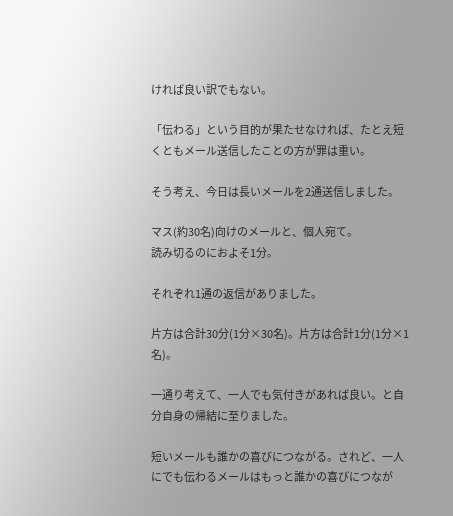ければ良い訳でもない。

「伝わる」という目的が果たせなければ、たとえ短くともメール送信したことの方が罪は重い。

そう考え、今日は長いメールを2通送信しました。

マス(約30名)向けのメールと、個人宛て。
読み切るのにおよそ1分。

それぞれ1通の返信がありました。

片方は合計30分(1分×30名)。片方は合計1分(1分×1名)。

一通り考えて、一人でも気付きがあれば良い。と自分自身の帰結に至りました。

短いメールも誰かの喜びにつながる。されど、一人にでも伝わるメールはもっと誰かの喜びにつなが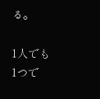る。

1人でも1つで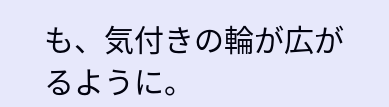も、気付きの輪が広がるように。